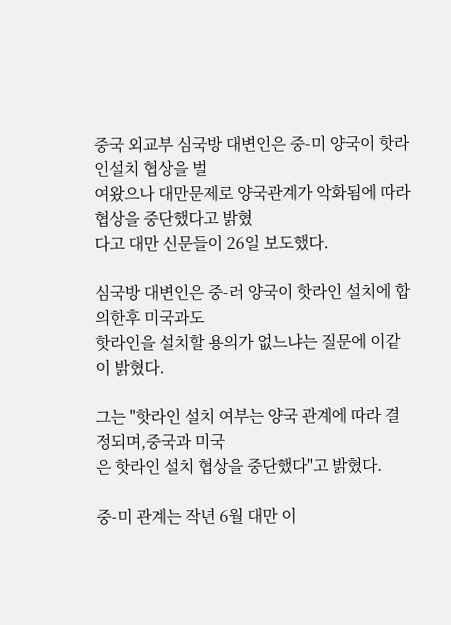중국 외교부 심국방 대변인은 중-미 양국이 핫라인설치 협상을 벌
여왔으나 대만문제로 양국관계가 악화됨에 따라 협상을 중단했다고 밝혔
다고 대만 신문들이 26일 보도했다.

심국방 대변인은 중-러 양국이 핫라인 설치에 합의한후 미국과도
핫라인을 설치할 용의가 없느냐는 질문에 이같이 밝혔다.

그는 "핫라인 설치 여부는 양국 관계에 따라 결정되며,중국과 미국
은 핫라인 설치 협상을 중단했다"고 밝혔다.

중-미 관계는 작년 6월 대만 이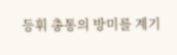등휘 총통의 방미를 계기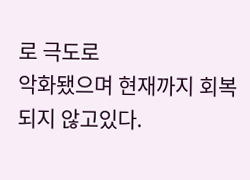로 극도로
악화됐으며 현재까지 회복되지 않고있다.